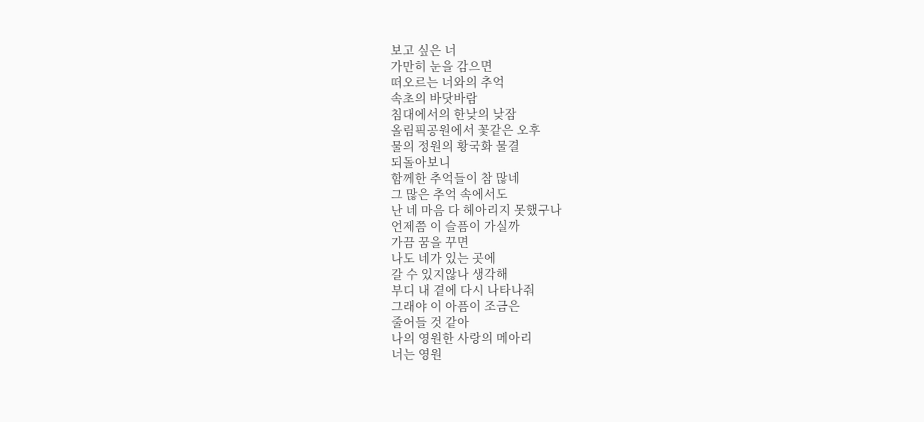보고 싶은 너
가만히 눈을 감으면
떠오르는 너와의 추억
속초의 바닷바람
침대에서의 한낮의 낮잠
올림픽공원에서 꽃같은 오후
물의 정원의 황국화 물결
되돌아보니
함께한 추억들이 참 많네
그 많은 추억 속에서도
난 네 마음 다 헤아리지 못했구나
언제쯤 이 슬픔이 가실까
가끔 꿈을 꾸면
나도 네가 있는 곳에
갈 수 있지않나 생각해
부디 내 곁에 다시 나타나줘
그래야 이 아픔이 조금은
줄어들 것 같아
나의 영원한 사랑의 메아리
너는 영원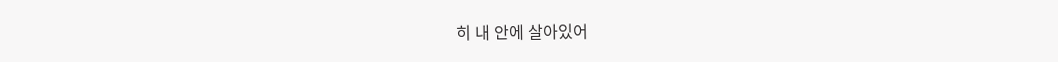히 내 안에 살아있어